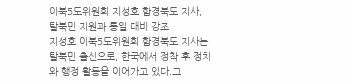이북5도위원회 지성호 함경북도 지사, 탈북민 지원과 통일 대비 강조
지성호 이북5도위원회 함경북도 지사는 탈북민 출신으로, 한국에서 정착 후 정치와 행정 활동을 이어가고 있다.그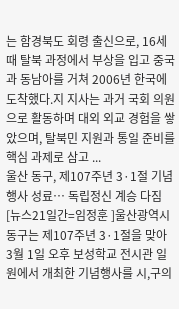는 함경북도 회령 출신으로, 16세 때 탈북 과정에서 부상을 입고 중국과 동남아를 거쳐 2006년 한국에 도착했다.지 지사는 과거 국회 의원으로 활동하며 대외 외교 경험을 쌓았으며, 탈북민 지원과 통일 준비를 핵심 과제로 삼고 ...
울산 동구, 제107주년 3·1절 기념행사 성료… 독립정신 계승 다짐
[뉴스21일간=임정훈 ]울산광역시 동구는 제107주년 3·1절을 맞아 3월 1일 오후 보성학교 전시관 일원에서 개최한 기념행사를 시,구의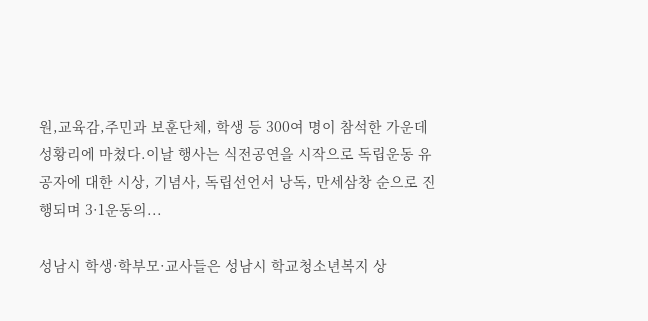원,교육감,주민과 보훈단체, 학생 등 300여 명이 참석한 가운데 성황리에 마쳤다.이날 행사는 식전공연을 시작으로 독립운동 유공자에 대한 시상, 기념사, 독립선언서 낭독, 만세삼창 순으로 진행되며 3·1운동의...

성남시 학생·학부모·교사들은 성남시 학교청소년복지 상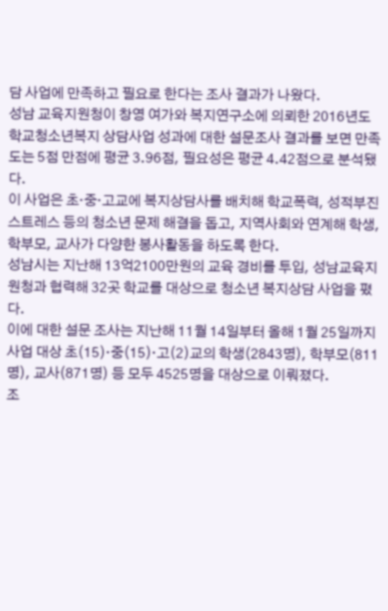담 사업에 만족하고 필요로 한다는 조사 결과가 나왔다.
성남 교육지원청이 창영 여가와 복지연구소에 의뢰한 2016년도 학교청소년복지 상담사업 성과에 대한 설문조사 결과를 보면 만족도는 5점 만점에 평균 3.96점, 필요성은 평균 4.42점으로 분석됐다.
이 사업은 초·중·고교에 복지상담사를 배치해 학교폭력, 성적부진 스트레스 등의 청소년 문제 해결을 돕고, 지역사회와 연계해 학생, 학부모, 교사가 다양한 봉사활동을 하도록 한다.
성남시는 지난해 13억2100만원의 교육 경비를 투입, 성남교육지원청과 협력해 32곳 학교를 대상으로 청소년 복지상담 사업을 폈다.
이에 대한 설문 조사는 지난해 11월 14일부터 올해 1월 25일까지 사업 대상 초(15)·중(15)·고(2)교의 학생(2843명), 학부모(811명), 교사(871명) 등 모두 4525명을 대상으로 이뤄졌다.
조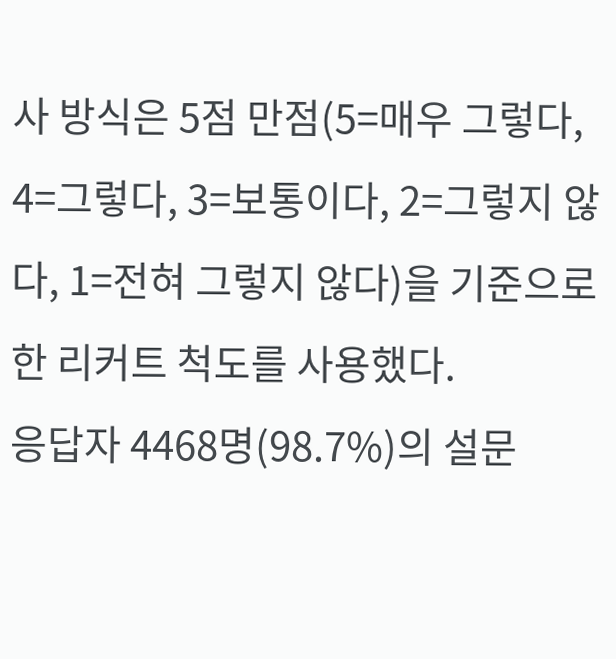사 방식은 5점 만점(5=매우 그렇다, 4=그렇다, 3=보통이다, 2=그렇지 않다, 1=전혀 그렇지 않다)을 기준으로 한 리커트 척도를 사용했다.
응답자 4468명(98.7%)의 설문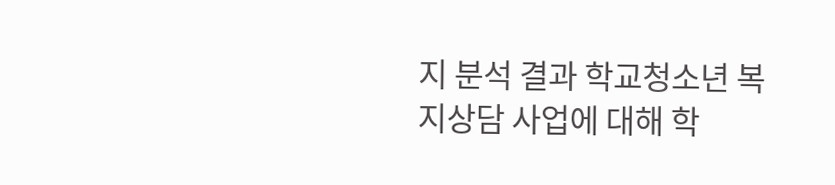지 분석 결과 학교청소년 복지상담 사업에 대해 학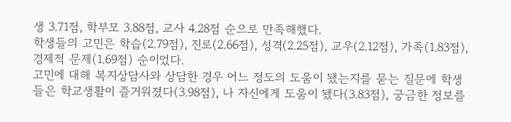생 3.71점, 학부모 3.88점, 교사 4.28점 순으로 만족해했다.
학생들의 고민은 학습(2.79점), 진로(2.66점), 성격(2.25점), 교우(2.12점), 가족(1.83점), 경제적 문제(1.69점) 순이었다.
고민에 대해 복지상담사와 상담한 경우 어느 정도의 도움이 됐는지를 묻는 질문에 학생들은 학교생활이 즐거워졌다(3.98점), 나 자신에게 도움이 됐다(3.83점), 궁금한 정보를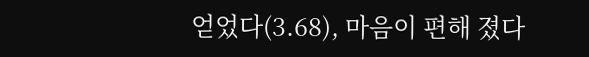얻었다(3.68), 마음이 편해 졌다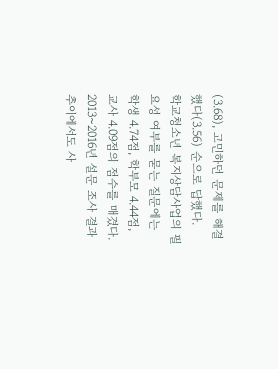(3.68), 고민하던 문제를 해결했다(3.56) 순으로 답했다.
학교청소년 복지상담사업의 필요성 여부를 묻는 질문에는 학생 4.74점, 학부모 4.44점, 교사 4.09점의 점수를 매겼다.
2013~2016년 설문 조사 결과 추이에서도 사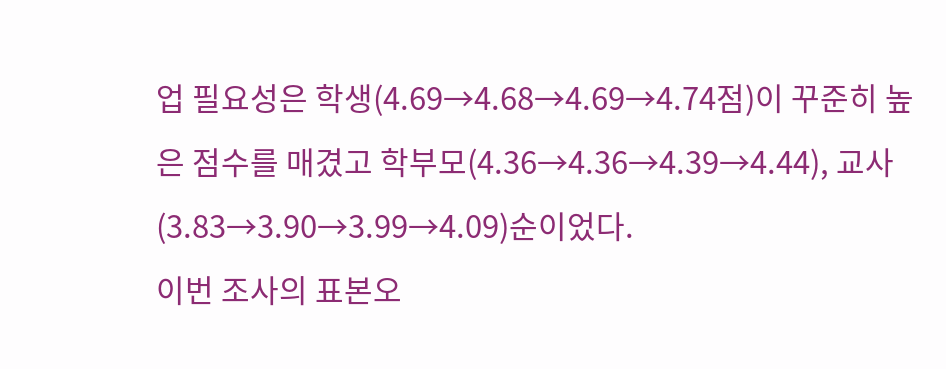업 필요성은 학생(4.69→4.68→4.69→4.74점)이 꾸준히 높은 점수를 매겼고 학부모(4.36→4.36→4.39→4.44), 교사(3.83→3.90→3.99→4.09)순이었다.
이번 조사의 표본오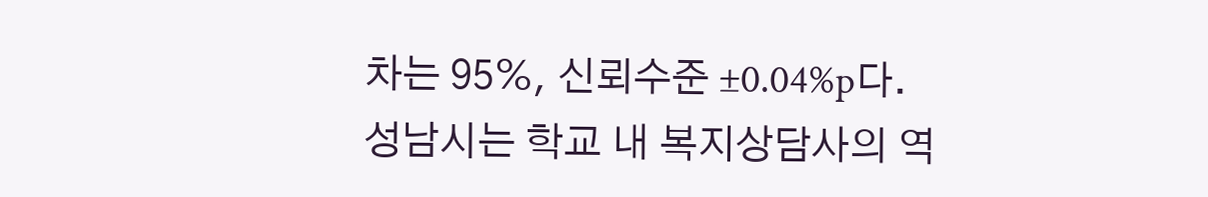차는 95%, 신뢰수준 ±0.04%p다.
성남시는 학교 내 복지상담사의 역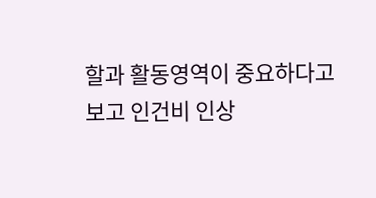할과 활동영역이 중요하다고 보고 인건비 인상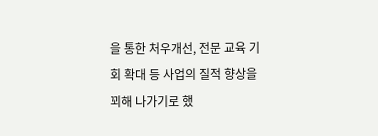을 통한 처우개선, 전문 교육 기회 확대 등 사업의 질적 향상을 꾀해 나가기로 했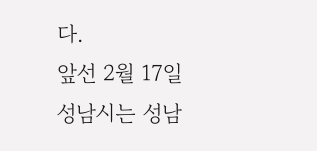다.
앞선 2월 17일 성남시는 성남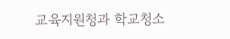교육지원청과 학교청소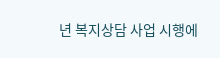년 복지상담 사업 시행에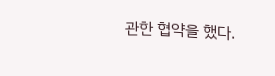관한 협약을 했다.